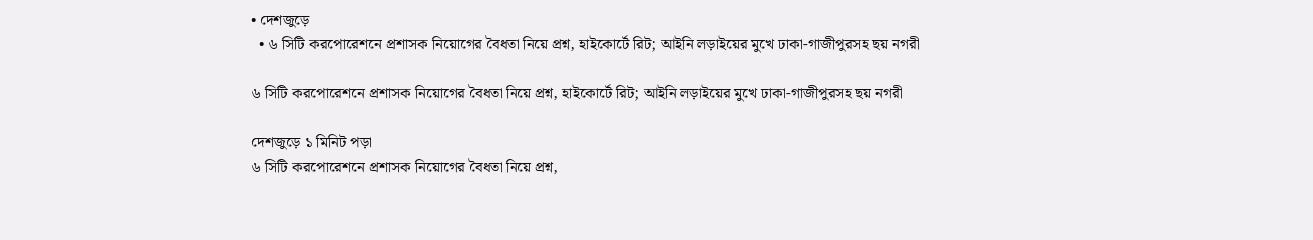• দেশজুড়ে
  • ৬ সিটি করপোরেশনে প্রশাসক নিয়োগের বৈধতা নিয়ে প্রশ্ন, হাইকোর্টে রিট; আইনি লড়াইয়ের মুখে ঢাকা-গাজীপুরসহ ছয় নগরী

৬ সিটি করপোরেশনে প্রশাসক নিয়োগের বৈধতা নিয়ে প্রশ্ন, হাইকোর্টে রিট; আইনি লড়াইয়ের মুখে ঢাকা-গাজীপুরসহ ছয় নগরী

দেশজুড়ে ১ মিনিট পড়া
৬ সিটি করপোরেশনে প্রশাসক নিয়োগের বৈধতা নিয়ে প্রশ্ন,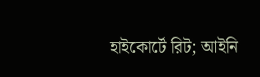হাইকোর্টে রিট; আইনি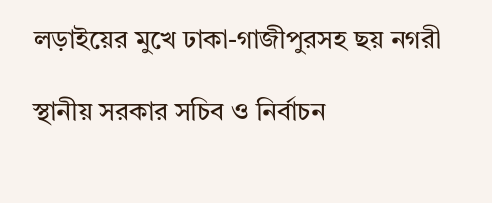লড়াইয়ের মুখে ঢাকা-গাজীপুরসহ ছয় নগরী

স্থানীয় সরকার সচিব ও নির্বাচন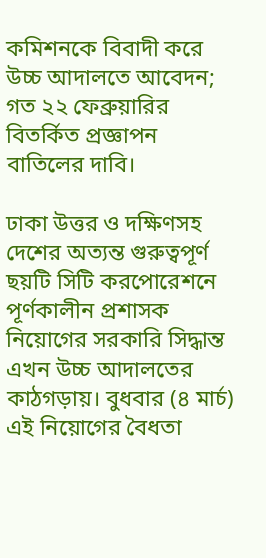কমিশনকে বিবাদী করে উচ্চ আদালতে আবেদন; গত ২২ ফেব্রুয়ারির বিতর্কিত প্রজ্ঞাপন বাতিলের দাবি।

ঢাকা উত্তর ও দক্ষিণসহ দেশের অত্যন্ত গুরুত্বপূর্ণ ছয়টি সিটি করপোরেশনে পূর্ণকালীন প্রশাসক নিয়োগের সরকারি সিদ্ধান্ত এখন উচ্চ আদালতের কাঠগড়ায়। বুধবার (৪ মার্চ) এই নিয়োগের বৈধতা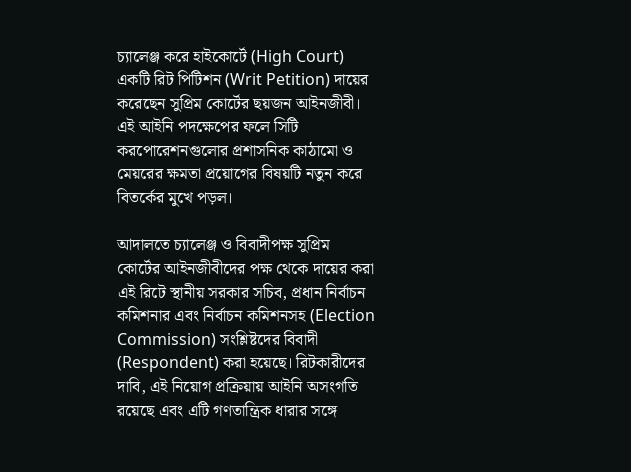চ্যালেঞ্জ করে হাইকোর্টে (High Court) একটি রিট পিটিশন (Writ Petition) দায়ের করেছেন সুপ্রিম কোর্টের ছয়জন আইনজীবী। এই আইনি পদক্ষেপের ফলে সিটি করপোরেশনগুলোর প্রশাসনিক কাঠামো ও মেয়রের ক্ষমতা প্রয়োগের বিষয়টি নতুন করে বিতর্কের মুখে পড়ল।

আদালতে চ্যালেঞ্জ ও বিবাদীপক্ষ সুপ্রিম কোর্টের আইনজীবীদের পক্ষ থেকে দায়ের করা এই রিটে স্থানীয় সরকার সচিব, প্রধান নির্বাচন কমিশনার এবং নির্বাচন কমিশনসহ (Election Commission) সংশ্লিষ্টদের বিবাদী (Respondent) করা হয়েছে। রিটকারীদের দাবি, এই নিয়োগ প্রক্রিয়ায় আইনি অসংগতি রয়েছে এবং এটি গণতান্ত্রিক ধারার সঙ্গে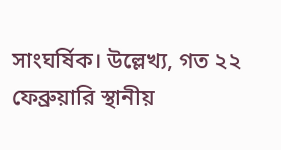সাংঘর্ষিক। উল্লেখ্য, গত ২২ ফেব্রুয়ারি স্থানীয়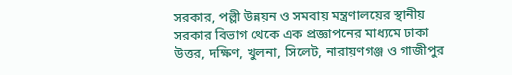সরকার, পল্লী উন্নয়ন ও সমবায় মন্ত্রণালয়ের স্থানীয় সরকার বিভাগ থেকে এক প্রজ্ঞাপনের মাধ্যমে ঢাকা উত্তর, দক্ষিণ, খুলনা, সিলেট, নারায়ণগঞ্জ ও গাজীপুর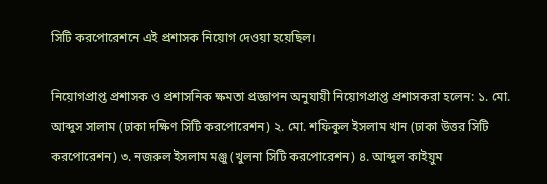সিটি করপোরেশনে এই প্রশাসক নিয়োগ দেওয়া হয়েছিল।

নিয়োগপ্রাপ্ত প্রশাসক ও প্রশাসনিক ক্ষমতা প্রজ্ঞাপন অনুযায়ী নিয়োগপ্রাপ্ত প্রশাসকরা হলেন: ১. মো. আব্দুস সালাম (ঢাকা দক্ষিণ সিটি করপোরেশন) ২. মো. শফিকুল ইসলাম খান (ঢাকা উত্তর সিটি করপোরেশন) ৩. নজরুল ইসলাম মঞ্জু (খুলনা সিটি করপোরেশন) ৪. আব্দুল কাইয়ুম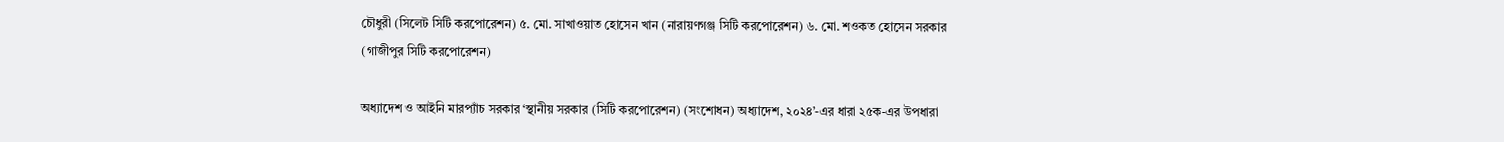চৌধুরী (সিলেট সিটি করপোরেশন) ৫. মো. সাখাওয়াত হোসেন খান (নারায়ণগঞ্জ সিটি করপোরেশন) ৬. মো. শওকত হোসেন সরকার (গাজীপুর সিটি করপোরেশন)

অধ্যাদেশ ও আইনি মারপ্যাঁচ সরকার ‘স্থানীয় সরকার (সিটি করপোরেশন) (সংশোধন) অধ্যাদেশ, ২০২৪’-এর ধারা ২৫ক-এর উপধারা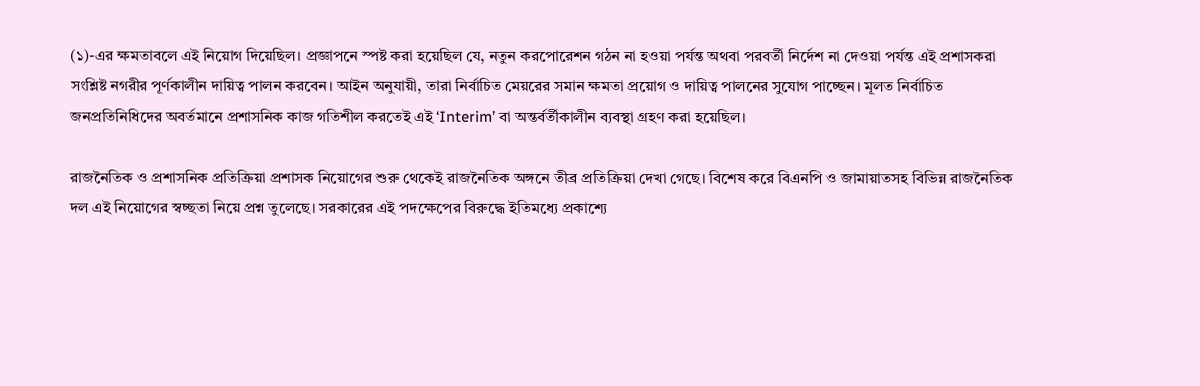(১)-এর ক্ষমতাবলে এই নিয়োগ দিয়েছিল। প্রজ্ঞাপনে স্পষ্ট করা হয়েছিল যে, নতুন করপোরেশন গঠন না হওয়া পর্যন্ত অথবা পরবর্তী নির্দেশ না দেওয়া পর্যন্ত এই প্রশাসকরা সংশ্লিষ্ট নগরীর পূর্ণকালীন দায়িত্ব পালন করবেন। আইন অনুযায়ী, তারা নির্বাচিত মেয়রের সমান ক্ষমতা প্রয়োগ ও দায়িত্ব পালনের সুযোগ পাচ্ছেন। মূলত নির্বাচিত জনপ্রতিনিধিদের অবর্তমানে প্রশাসনিক কাজ গতিশীল করতেই এই ‘Interim’ বা অন্তর্বর্তীকালীন ব্যবস্থা গ্রহণ করা হয়েছিল।

রাজনৈতিক ও প্রশাসনিক প্রতিক্রিয়া প্রশাসক নিয়োগের শুরু থেকেই রাজনৈতিক অঙ্গনে তীব্র প্রতিক্রিয়া দেখা গেছে। বিশেষ করে বিএনপি ও জামায়াতসহ বিভিন্ন রাজনৈতিক দল এই নিয়োগের স্বচ্ছতা নিয়ে প্রশ্ন তুলেছে। সরকারের এই পদক্ষেপের বিরুদ্ধে ইতিমধ্যে প্রকাশ্যে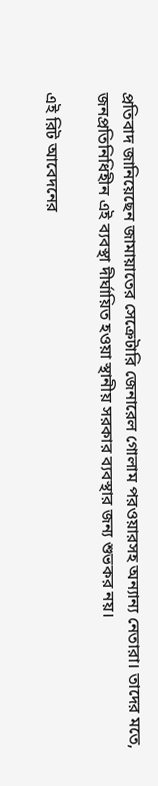প্রতিবাদ জানিয়েছেন জামায়াতের সেক্রেটারি জেনারেল গোলাম পরওয়ারসহ অন্যান্য নেতারা। তাদের মতে, জনপ্রতিনিধিহীন এই ব্যবস্থা দীর্ঘায়িত হওয়া স্থানীয় সরকার ব্যবস্থার জন্য শুভকর নয়।

এই রিট আবেদনের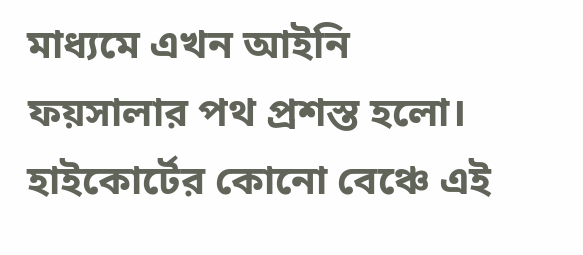মাধ্যমে এখন আইনি ফয়সালার পথ প্রশস্ত হলো। হাইকোর্টের কোনো বেঞ্চে এই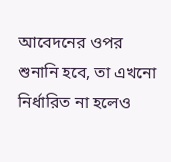আবেদনের ওপর শুনানি হবে, তা এখনো নির্ধারিত না হলেও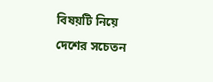বিষয়টি নিয়ে দেশের সচেতন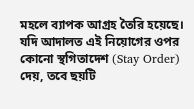মহলে ব্যাপক আগ্রহ তৈরি হয়েছে। যদি আদালত এই নিয়োগের ওপর কোনো স্থগিতাদেশ (Stay Order) দেয়, তবে ছয়টি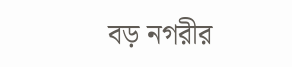বড় নগরীর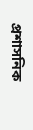প্রশাসনিক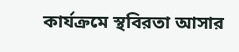কার্যক্রমে স্থবিরতা আসার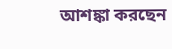আশঙ্কা করছেন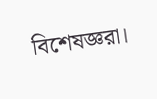বিশেষজ্ঞরা।